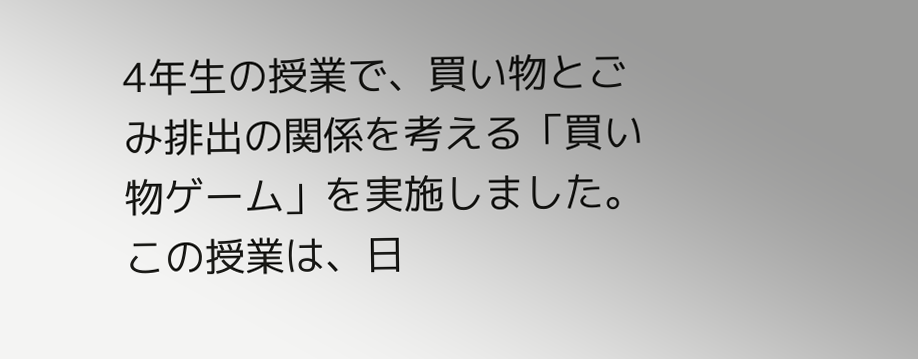4年生の授業で、買い物とごみ排出の関係を考える「買い物ゲーム」を実施しました。この授業は、日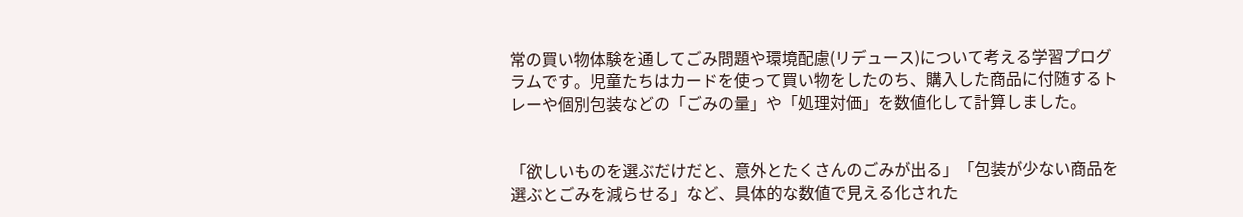常の買い物体験を通してごみ問題や環境配慮(リデュース)について考える学習プログラムです。児童たちはカードを使って買い物をしたのち、購入した商品に付随するトレーや個別包装などの「ごみの量」や「処理対価」を数値化して計算しました。


「欲しいものを選ぶだけだと、意外とたくさんのごみが出る」「包装が少ない商品を選ぶとごみを減らせる」など、具体的な数値で見える化された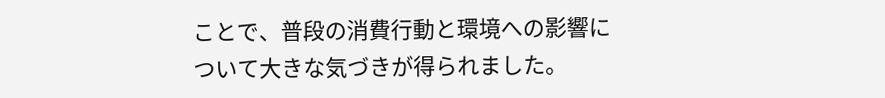ことで、普段の消費行動と環境への影響について大きな気づきが得られました。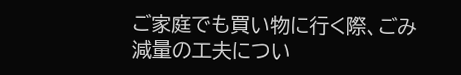ご家庭でも買い物に行く際、ごみ減量の工夫につい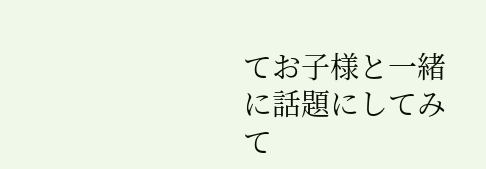てお子様と一緒に話題にしてみて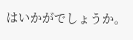はいかがでしょうか。